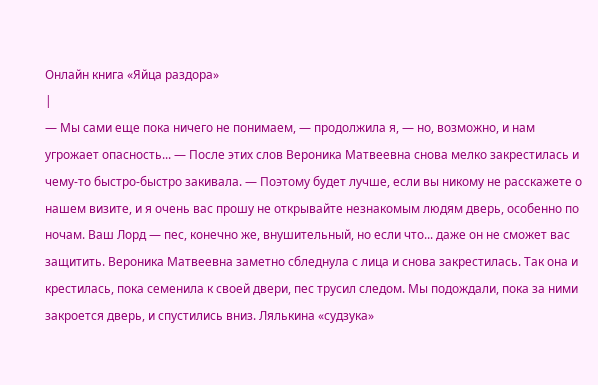Онлайн книга «Яйца раздора»
|
— Мы сами еще пока ничего не понимаем, — продолжила я, — но, возможно, и нам угрожает опасность... — После этих слов Вероника Матвеевна снова мелко закрестилась и чему-то быстро-быстро закивала. — Поэтому будет лучше, если вы никому не расскажете о нашем визите, и я очень вас прошу не открывайте незнакомым людям дверь, особенно по ночам. Ваш Лорд — пес, конечно же, внушительный, но если что... даже он не сможет вас защитить. Вероника Матвеевна заметно сбледнула с лица и снова закрестилась. Так она и крестилась, пока семенила к своей двери, пес трусил следом. Мы подождали, пока за ними закроется дверь, и спустились вниз. Лялькина «судзука»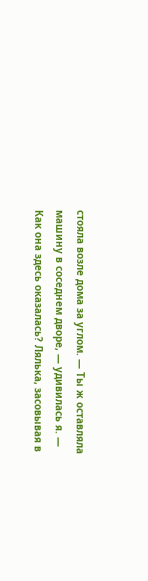стояла возле дома за углом. — Ты ж оставляла машину в соседнем дворе, — удивилась я. — Как она здесь оказалась? Лялька, засовывая в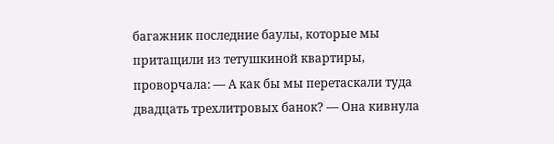багажник последние баулы, которые мы притащили из тетушкиной квартиры, проворчала: — А как бы мы перетаскали туда двадцать трехлитровых банок? — Она кивнула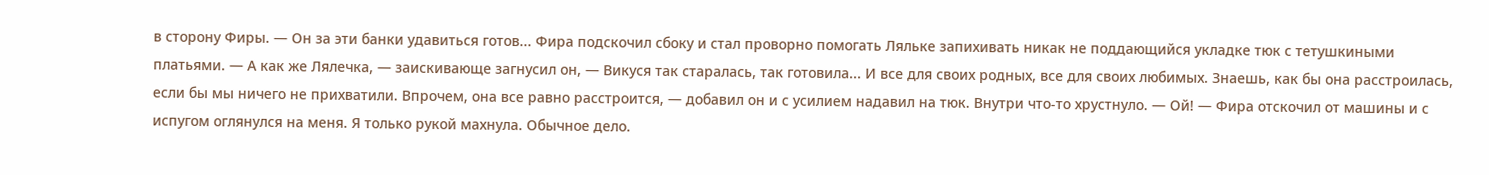в сторону Фиры. — Он за эти банки удавиться готов... Фира подскочил сбоку и стал проворно помогать Ляльке запихивать никак не поддающийся укладке тюк с тетушкиными платьями. — А как же Лялечка, — заискивающе загнусил он, — Викуся так старалась, так готовила... И все для своих родных, все для своих любимых. Знаешь, как бы она расстроилась, если бы мы ничего не прихватили. Впрочем, она все равно расстроится, — добавил он и с усилием надавил на тюк. Внутри что-то хрустнуло. — Ой! — Фира отскочил от машины и с испугом оглянулся на меня. Я только рукой махнула. Обычное дело.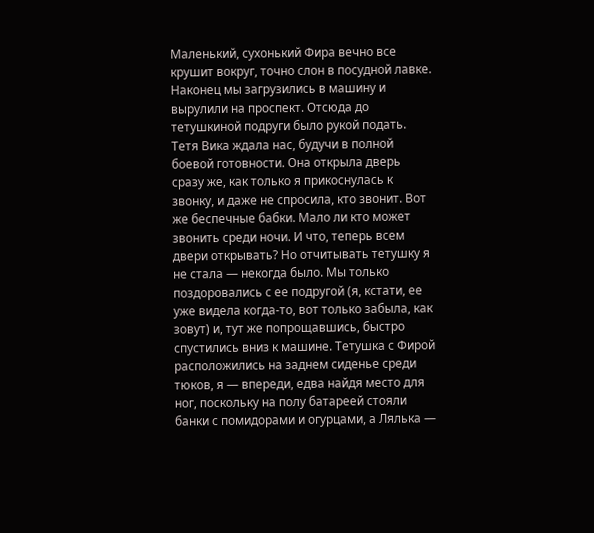Маленький, сухонький Фира вечно все крушит вокруг, точно слон в посудной лавке. Наконец мы загрузились в машину и вырулили на проспект. Отсюда до тетушкиной подруги было рукой подать. Тетя Вика ждала нас, будучи в полной боевой готовности. Она открыла дверь сразу же, как только я прикоснулась к звонку, и даже не спросила, кто звонит. Вот же беспечные бабки. Мало ли кто может звонить среди ночи. И что, теперь всем двери открывать? Но отчитывать тетушку я не стала — некогда было. Мы только поздоровались с ее подругой (я, кстати, ее уже видела когда-то, вот только забыла, как зовут) и, тут же попрощавшись, быстро спустились вниз к машине. Тетушка с Фирой расположились на заднем сиденье среди тюков, я — впереди, едва найдя место для ног, поскольку на полу батареей стояли банки с помидорами и огурцами, а Лялька —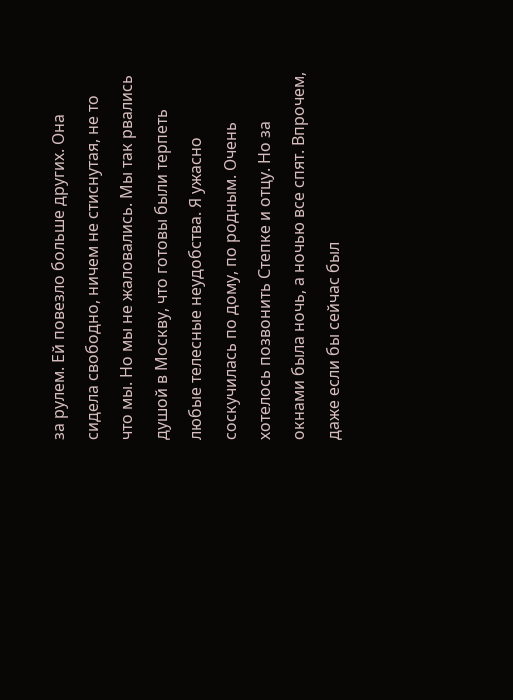за рулем. Ей повезло больше других. Она сидела свободно, ничем не стиснутая, не то что мы. Но мы не жаловались. Мы так рвались душой в Москву, что готовы были терпеть любые телесные неудобства. Я ужасно соскучилась по дому, по родным. Очень хотелось позвонить Степке и отцу. Но за окнами была ночь, а ночью все спят. Впрочем, даже если бы сейчас был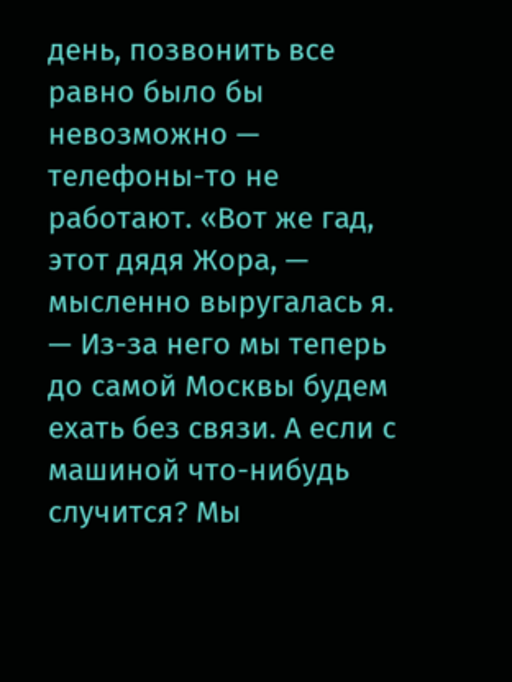день, позвонить все равно было бы невозможно — телефоны-то не работают. «Вот же гад, этот дядя Жора, — мысленно выругалась я. — Из-за него мы теперь до самой Москвы будем ехать без связи. А если с машиной что-нибудь случится? Мы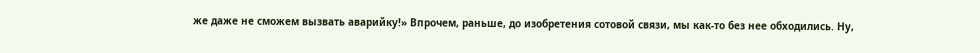же даже не сможем вызвать аварийку!» Впрочем, раньше, до изобретения сотовой связи, мы как-то без нее обходились. Ну,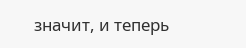значит, и теперь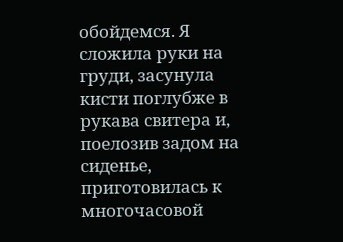обойдемся. Я сложила руки на груди, засунула кисти поглубже в рукава свитера и, поелозив задом на сиденье, приготовилась к многочасовой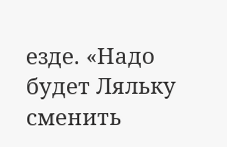езде. «Надо будет Ляльку сменить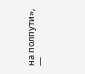на полпути», —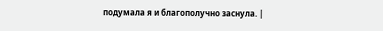подумала я и благополучно заснула. |